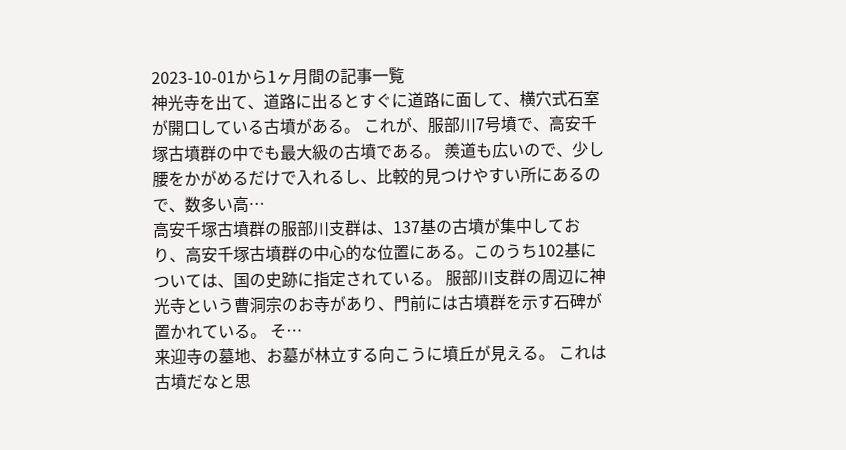2023-10-01から1ヶ月間の記事一覧
神光寺を出て、道路に出るとすぐに道路に面して、横穴式石室が開口している古墳がある。 これが、服部川7号墳で、高安千塚古墳群の中でも最大級の古墳である。 羨道も広いので、少し腰をかがめるだけで入れるし、比較的見つけやすい所にあるので、数多い高…
高安千塚古墳群の服部川支群は、137基の古墳が集中しており、高安千塚古墳群の中心的な位置にある。このうち102基については、国の史跡に指定されている。 服部川支群の周辺に神光寺という曹洞宗のお寺があり、門前には古墳群を示す石碑が置かれている。 そ…
来迎寺の墓地、お墓が林立する向こうに墳丘が見える。 これは古墳だなと思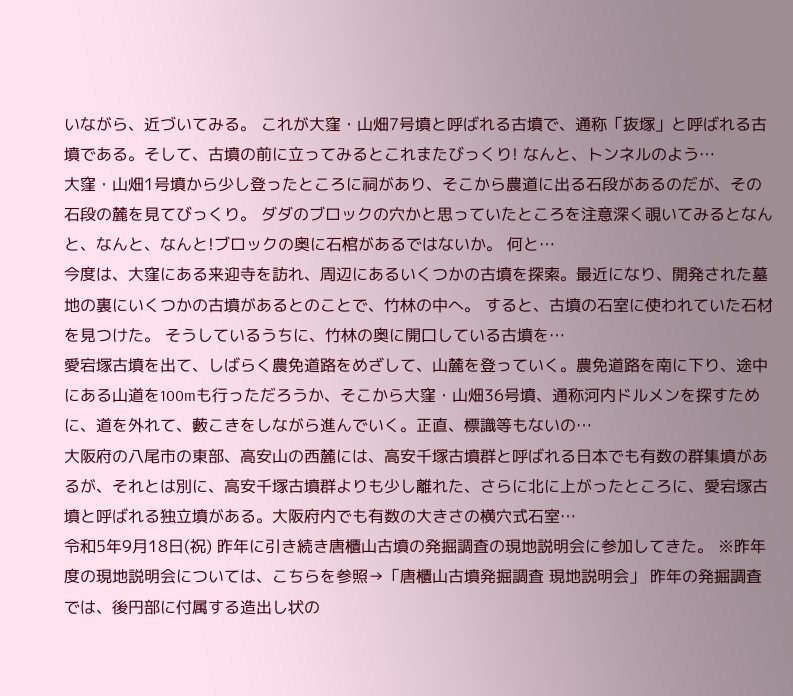いながら、近づいてみる。 これが大窪・山畑7号墳と呼ばれる古墳で、通称「抜塚」と呼ばれる古墳である。そして、古墳の前に立ってみるとこれまたびっくり! なんと、トンネルのよう…
大窪・山畑1号墳から少し登ったところに祠があり、そこから農道に出る石段があるのだが、その石段の麓を見てびっくり。 ダダのブロックの穴かと思っていたところを注意深く覗いてみるとなんと、なんと、なんと!ブロックの奥に石棺があるではないか。 何と…
今度は、大窪にある来迎寺を訪れ、周辺にあるいくつかの古墳を探索。最近になり、開発された墓地の裏にいくつかの古墳があるとのことで、竹林の中へ。 すると、古墳の石室に使われていた石材を見つけた。 そうしているうちに、竹林の奥に開口している古墳を…
愛宕塚古墳を出て、しばらく農免道路をめざして、山麓を登っていく。農免道路を南に下り、途中にある山道を100mも行っただろうか、そこから大窪・山畑36号墳、通称河内ドルメンを探すために、道を外れて、藪こきをしながら進んでいく。正直、標識等もないの…
大阪府の八尾市の東部、高安山の西麓には、高安千塚古墳群と呼ばれる日本でも有数の群集墳があるが、それとは別に、高安千塚古墳群よりも少し離れた、さらに北に上がったところに、愛宕塚古墳と呼ばれる独立墳がある。大阪府内でも有数の大きさの横穴式石室…
令和5年9月18日(祝) 昨年に引き続き唐櫃山古墳の発掘調査の現地説明会に参加してきた。 ※昨年度の現地説明会については、こちらを参照→「唐櫃山古墳発掘調査 現地説明会」 昨年の発掘調査では、後円部に付属する造出し状の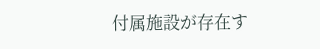付属施設が存在す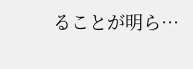ることが明ら…